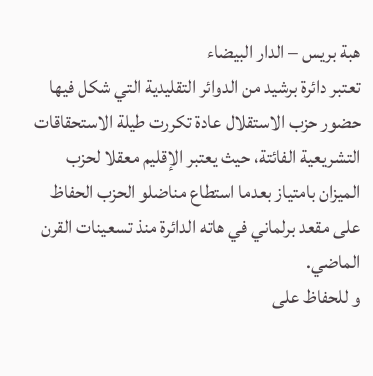هبة بريس – الدار البيضاء
تعتبر دائرة برشيد من الدوائر التقليدية التي شكل فيها حضور حزب الاستقلال عادة تكررت طيلة الاستحقاقات التشريعية الفائتة، حيث يعتبر الإقليم معقلا لحزب الميزان بامتياز بعدما استطاع مناضلو الحزب الحفاظ على مقعد برلماني في هاته الدائرة منذ تسعينات القرن الماضي.
و للحفاظ على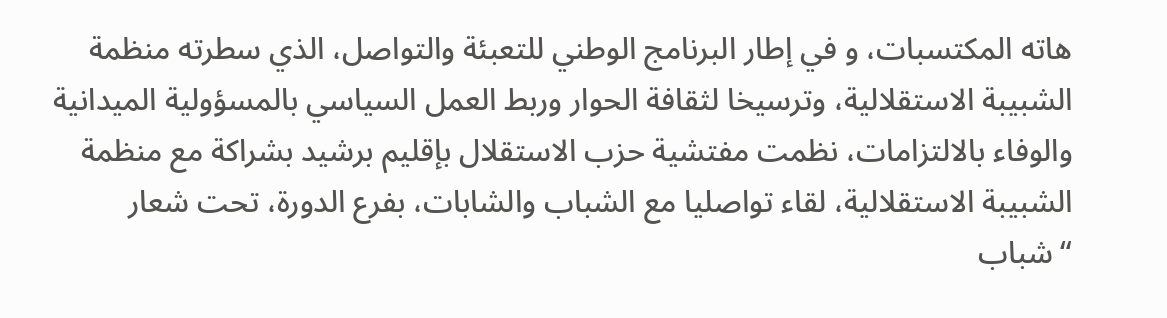هاته المكتسبات، و في إطار البرنامج الوطني للتعبئة والتواصل، الذي سطرته منظمة الشبيبة الاستقلالية، وترسيخا لثقافة الحوار وربط العمل السياسي بالمسؤولية الميدانية والوفاء بالالتزامات، نظمت مفتشية حزب الاستقلال بإقليم برشيد بشراكة مع منظمة الشبيبة الاستقلالية، لقاء تواصليا مع الشباب والشابات، بفرع الدورة، تحت شعار “شباب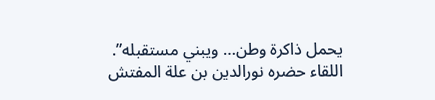يحمل ذاكرة وطن… ويبني مستقبله”.
اللقاء حضره نورالدين بن علة المفتش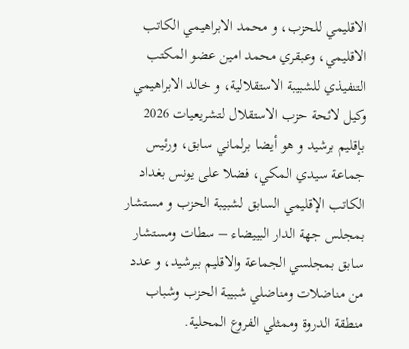الاقليمي للحزب، و محمد الابراهيمي الكاتب الاقليمي، وعبقري محمد امين عضو المكتب التنفيذي للشبيبة الاستقلالية، و خالد الابراهيمي وكيل لائحة حزب الاستقلال لتشريعيات 2026 بإقليم برشيد و هو أيضا برلماني سابق، ورئيس جماعة سيدي المكي، فضلا على يونس بغداد الكاتب الإقليمي السابق لشبيبة الحزب و مستشار بمجلس جهة الدار البييضاء – سطات ومستشار سابق بمجلسي الجماعة والاقليم ببرشيد، و عدد من مناضلات ومناضلي شبيبة الحزب وشباب منطقة الدروة وممثلي الفروع المحلية.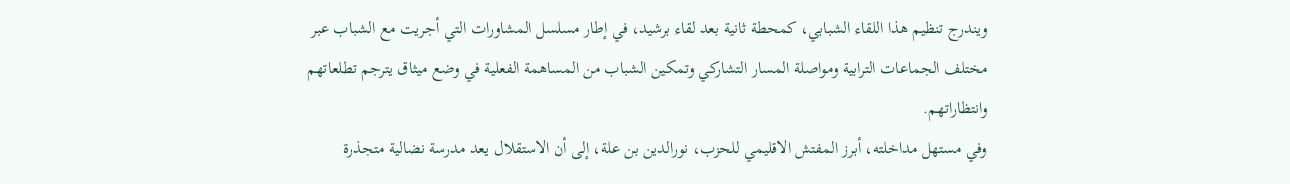ويندرج تنظيم هذا اللقاء الشبابي، كمحطة ثانية بعد لقاء برشيد، في إطار مسلسل المشاورات التي أجريت مع الشباب عبر مختلف الجماعات الترابية ومواصلة المسار التشاركي وتمكين الشباب من المساهمة الفعلية في وضع ميثاق يترجم تطلعاتهم وانتظاراتهم.
وفي مستهل مداخلته، أبرز المفتش الاقليمي للحزب، نورالدين بن علة، إلى أن الاستقلال يعد مدرسة نضالية متجذرة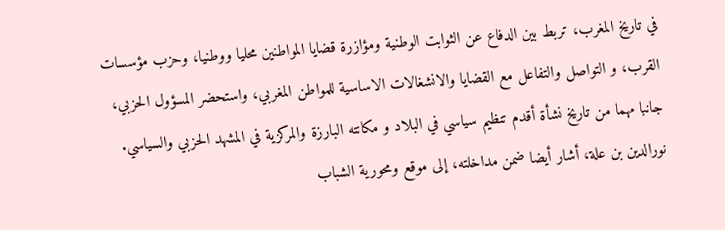في تاريخ المغرب، تربط بين الدفاع عن الثوابت الوطنية ومؤازرة قضايا المواطنين محليا ووطنيا، وحزب مؤسسات القرب، و التواصل والتفاعل مع القضايا والانشغالات الاساسية للمواطن المغربي، واستحضر المسؤول الحزبي، جانبا مهما من تاريخ نشأة أقدم تنظيم سياسي في البلاد و مكانته البارزة والمركزية في المشهد الحزبي والسياسي.
نورالدين بن علة، أشار أيضا ضمن مداخلته، إلى موقع ومحورية الشباب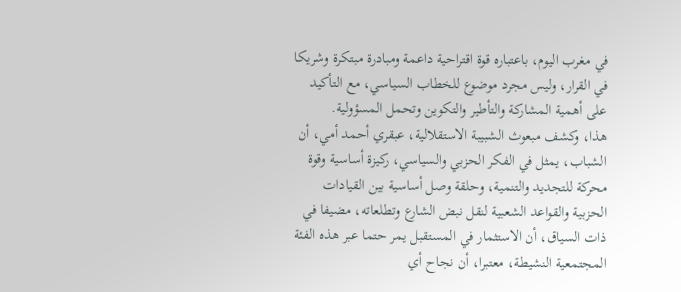في مغرب اليوم، باعتباره قوة اقتراحية داعمة ومبادرة مبتكرة وشريكا في القرار، وليس مجرد موضوع للخطاب السياسي، مع التأكيد على أهمية المشاركة والتأطير والتكوين وتحمل المسؤولية.
هذا، وكشف مبعوث الشبيبة الاستقلالية، عبقري أحمد أمي، أن الشباب، يمثل في الفكر الحزبي والسياسي، ركيزة أساسية وقوة محركة للتجديد والتنمية، وحلقة وصل أساسية بين القيادات الحزبية والقواعد الشعبية لنقل نبض الشارع وتطلعاته، مضيفا في ذات السياق، أن الاستثمار في المستقبل يمر حتما عبر هذه الفئة المجتمعية النشيطة، معتبرا، أن نجاح أي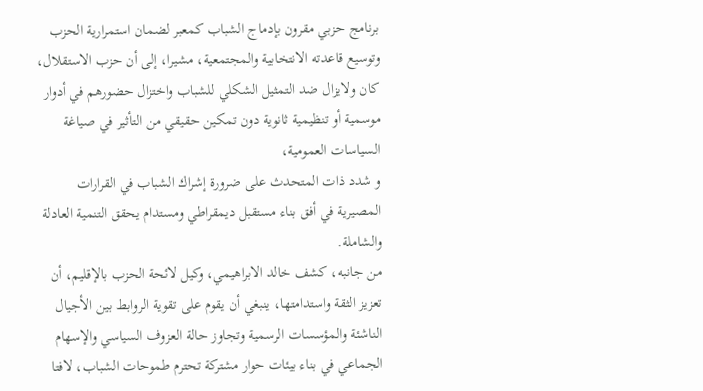برنامج حزبي مقرون بإدماج الشباب كمعبر لضمان استمرارية الحزب وتوسيع قاعدته الانتخابية والمجتمعية، مشيرا، إلى أن حزب الاستقلال، كان ولايزال ضد التمثيل الشكلي للشباب واختزال حضورهم في أدوار موسمية أو تنظيمية ثانوية دون تمكين حقيقي من التأثير في صياغة السياسات العمومية،
و شدد ذات المتحدث على ضرورة إشراك الشباب في القرارات المصيرية في أفق بناء مستقبل ديمقراطي ومستدام يحقق التنمية العادلة والشاملة.
من جانبه، كشف خالد الابراهيمي، وكيل لائحة الحزب بالإقليم، أن تعزيز الثقة واستدامتها، ينبغي أن يقوم على تقوية الروابط بين الأجيال الناشئة والمؤسسات الرسمية وتجاوز حالة العزوف السياسي والإسهام الجماعي في بناء بيئات حوار مشتركة تحترم طموحات الشباب، لافتا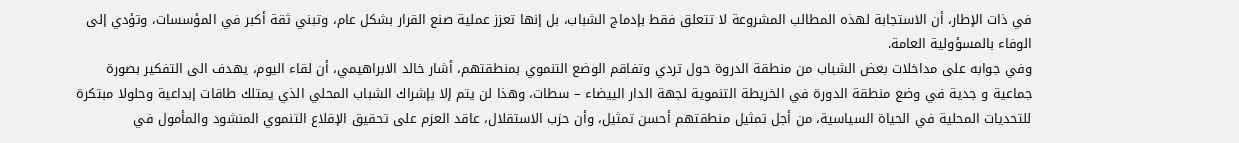في ذات الإطار، أن الاستجابة لهذه المطالب المشروعة لا تتعلق فقط بإدماج الشباب، بل إنها تعزز عملية صنع القرار بشكل عام، وتبني ثقة أكبر في المؤسسات، وتؤدي إلى الوفاء بالمسؤولية العامة.
وفي جوابه على مداخلات بعض الشباب من منطقة الدروة حول تردي وتفاقم الوضع التنموي بمنطقتهم، أشار خالد الابراهيمي، أن لقاء اليوم، يهدف الى التفكير بصورة جماعية و جدية في وضع منطقة الدورة في الخريطة التنموية لجهة الدار الييضاء – سطات، وهذا لن يتم إلا بإشراك الشباب المحلي الذي يمتلك طاقات إبداعية وحلولا مبتكرة للتحديات المحلية في الحياة السياسية، من أجل تمثيل منطقتهم أحسن تمثيل، وأن حزب الاستقلال، عاقد العزم على تحقيق الإقلاع التنموي المنشود والمأمول في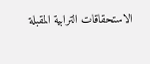الاستحقاقات الترابية المقبلة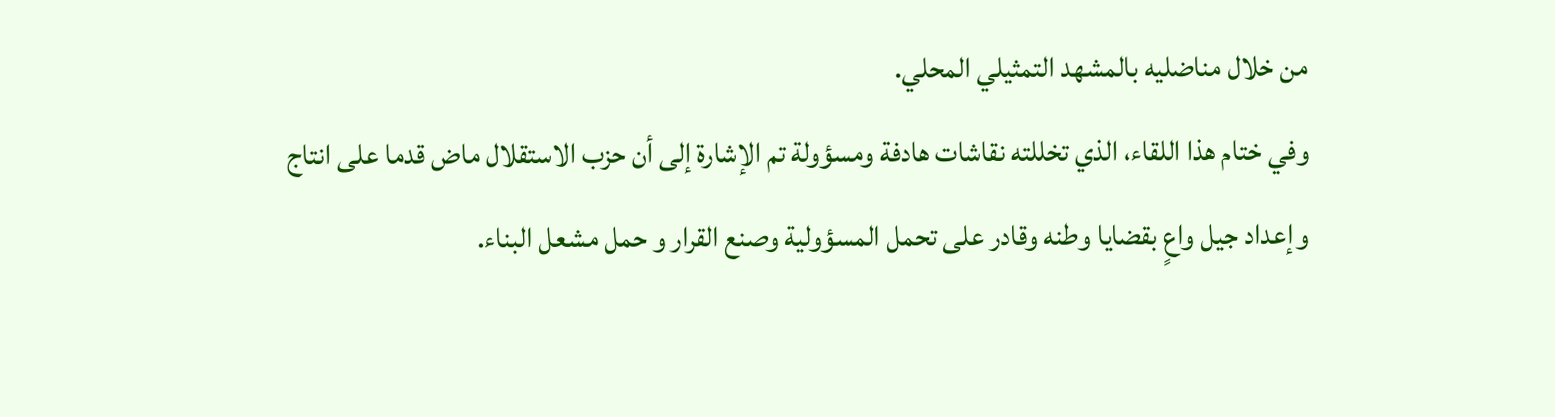من خلال مناضليه بالمشهد التمثيلي المحلي.
وفي ختام هذا اللقاء، الذي تخللته نقاشات هادفة ومسؤولة تم الإشارة إلى أن حزب الاستقلال ماض قدما على انتاج وإعداد جيل واعٍ بقضايا وطنه وقادر على تحمل المسؤولية وصنع القرار و حمل مشعل البناء.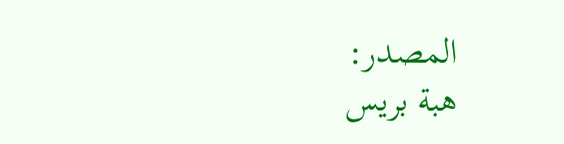المصدر:
هبة بريس